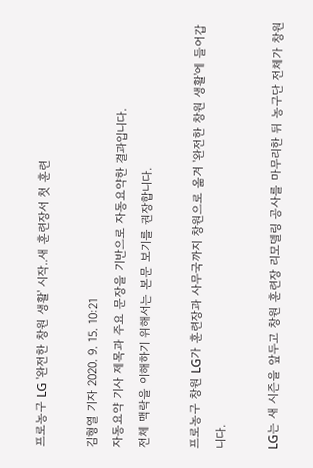프로농구 LG '완전한 창원 생활' 시작..새 훈련장서 첫 훈련

김형열 기자 2020. 9. 15. 10:21
자동요약 기사 제목과 주요 문장을 기반으로 자동요약한 결과입니다.
전체 맥락을 이해하기 위해서는 본문 보기를 권장합니다.

프로농구 창원 LG가 훈련장과 사무국까지 창원으로 옮겨 '완전한 창원 생활'에 들어갑니다.

LG는 새 시즌을 앞두고 창원 훈련장 리모델링 공사를 마무리한 뒤 농구단 전체가 창원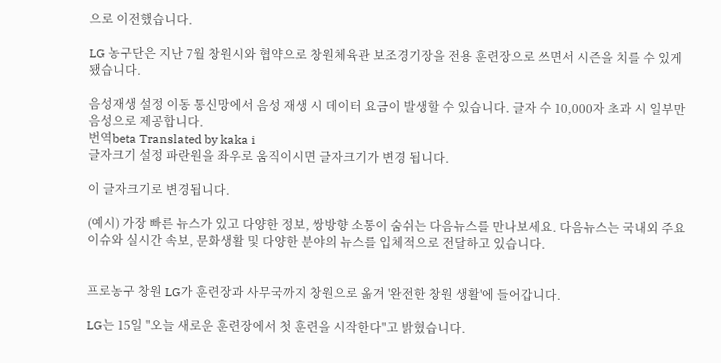으로 이전했습니다.

LG 농구단은 지난 7월 창원시와 협약으로 창원체육관 보조경기장을 전용 훈련장으로 쓰면서 시즌을 치를 수 있게 됐습니다.

음성재생 설정 이동 통신망에서 음성 재생 시 데이터 요금이 발생할 수 있습니다. 글자 수 10,000자 초과 시 일부만 음성으로 제공합니다.
번역beta Translated by kaka i
글자크기 설정 파란원을 좌우로 움직이시면 글자크기가 변경 됩니다.

이 글자크기로 변경됩니다.

(예시) 가장 빠른 뉴스가 있고 다양한 정보, 쌍방향 소통이 숨쉬는 다음뉴스를 만나보세요. 다음뉴스는 국내외 주요이슈와 실시간 속보, 문화생활 및 다양한 분야의 뉴스를 입체적으로 전달하고 있습니다.


프로농구 창원 LG가 훈련장과 사무국까지 창원으로 옮겨 '완전한 창원 생활'에 들어갑니다.

LG는 15일 "오늘 새로운 훈련장에서 첫 훈련을 시작한다"고 밝혔습니다.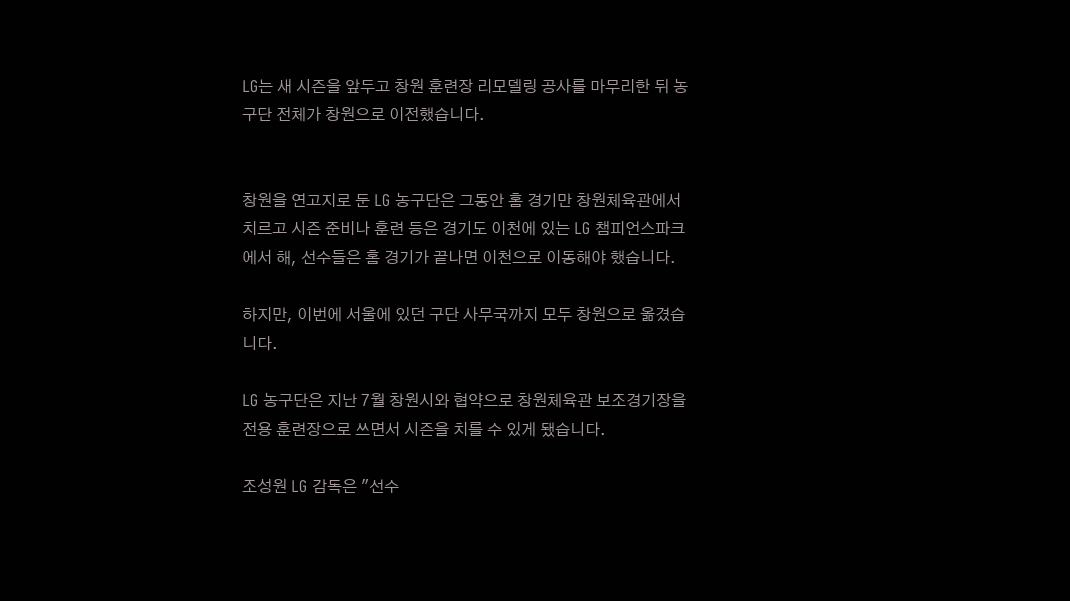LG는 새 시즌을 앞두고 창원 훈련장 리모델링 공사를 마무리한 뒤 농구단 전체가 창원으로 이전했습니다.


창원을 연고지로 둔 LG 농구단은 그동안 홈 경기만 창원체육관에서 치르고 시즌 준비나 훈련 등은 경기도 이천에 있는 LG 챔피언스파크에서 해, 선수들은 홈 경기가 끝나면 이천으로 이동해야 했습니다.

하지만, 이번에 서울에 있던 구단 사무국까지 모두 창원으로 옮겼습니다.

LG 농구단은 지난 7월 창원시와 협약으로 창원체육관 보조경기장을 전용 훈련장으로 쓰면서 시즌을 치를 수 있게 됐습니다.

조성원 LG 감독은 "선수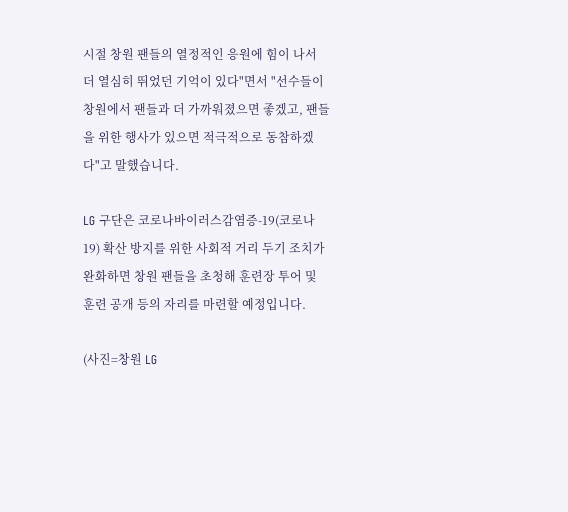시절 창원 팬들의 열정적인 응원에 힘이 나서 더 열심히 뛰었던 기억이 있다"면서 "선수들이 창원에서 팬들과 더 가까워졌으면 좋겠고, 팬들을 위한 행사가 있으면 적극적으로 동참하겠다"고 말했습니다.

LG 구단은 코로나바이러스감염증-19(코로나19) 확산 방지를 위한 사회적 거리 두기 조치가 완화하면 창원 팬들을 초청해 훈련장 투어 및 훈련 공개 등의 자리를 마련할 예정입니다.

(사진=창원 LG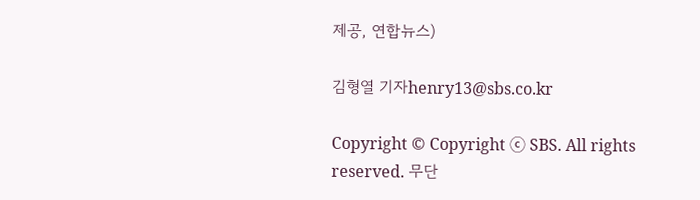제공, 연합뉴스)

김형열 기자henry13@sbs.co.kr

Copyright © Copyright ⓒ SBS. All rights reserved. 무단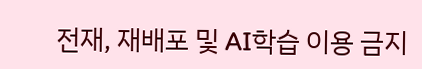전재, 재배포 및 AI학습 이용 금지